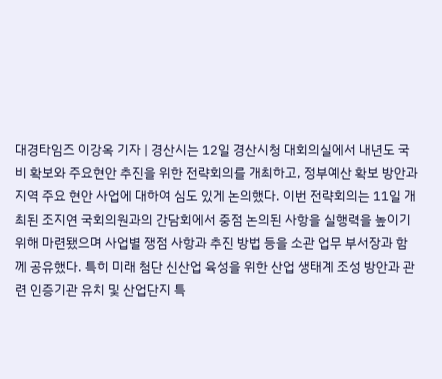대경타임즈 이강옥 기자 | 경산시는 12일 경산시청 대회의실에서 내년도 국비 확보와 주요현안 추진을 위한 전략회의를 개최하고, 정부예산 확보 방안과 지역 주요 현안 사업에 대하여 심도 있게 논의했다. 이번 전략회의는 11일 개최된 조지연 국회의원과의 간담회에서 중점 논의된 사항을 실행력을 높이기 위해 마련됐으며 사업별 쟁점 사항과 추진 방법 등을 소관 업무 부서장과 함께 공유했다. 특히 미래 첨단 신산업 육성을 위한 산업 생태계 조성 방안과 관련 인증기관 유치 및 산업단지 특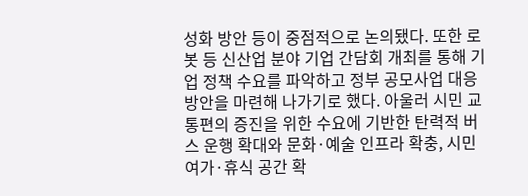성화 방안 등이 중점적으로 논의됐다. 또한 로봇 등 신산업 분야 기업 간담회 개최를 통해 기업 정책 수요를 파악하고 정부 공모사업 대응 방안을 마련해 나가기로 했다. 아울러 시민 교통편의 증진을 위한 수요에 기반한 탄력적 버스 운행 확대와 문화·예술 인프라 확충, 시민 여가·휴식 공간 확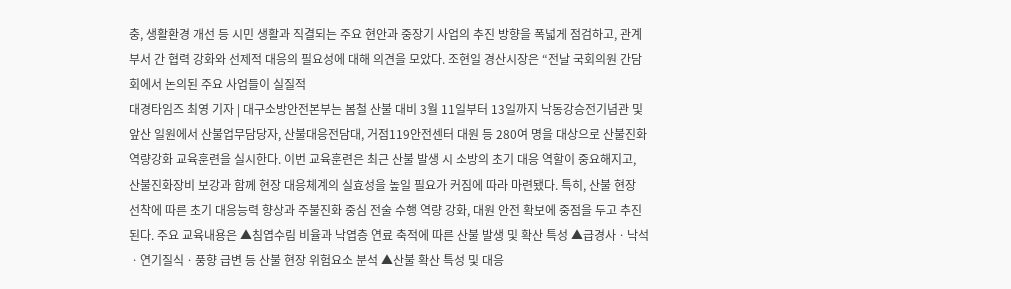충, 생활환경 개선 등 시민 생활과 직결되는 주요 현안과 중장기 사업의 추진 방향을 폭넓게 점검하고, 관계 부서 간 협력 강화와 선제적 대응의 필요성에 대해 의견을 모았다. 조현일 경산시장은 “전날 국회의원 간담회에서 논의된 주요 사업들이 실질적
대경타임즈 최영 기자 | 대구소방안전본부는 봄철 산불 대비 3월 11일부터 13일까지 낙동강승전기념관 및 앞산 일원에서 산불업무담당자, 산불대응전담대, 거점119안전센터 대원 등 280여 명을 대상으로 산불진화 역량강화 교육훈련을 실시한다. 이번 교육훈련은 최근 산불 발생 시 소방의 초기 대응 역할이 중요해지고, 산불진화장비 보강과 함께 현장 대응체계의 실효성을 높일 필요가 커짐에 따라 마련됐다. 특히, 산불 현장 선착에 따른 초기 대응능력 향상과 주불진화 중심 전술 수행 역량 강화, 대원 안전 확보에 중점을 두고 추진된다. 주요 교육내용은 ▲침엽수림 비율과 낙엽층 연료 축적에 따른 산불 발생 및 확산 특성 ▲급경사ㆍ낙석ㆍ연기질식ㆍ풍향 급변 등 산불 현장 위험요소 분석 ▲산불 확산 특성 및 대응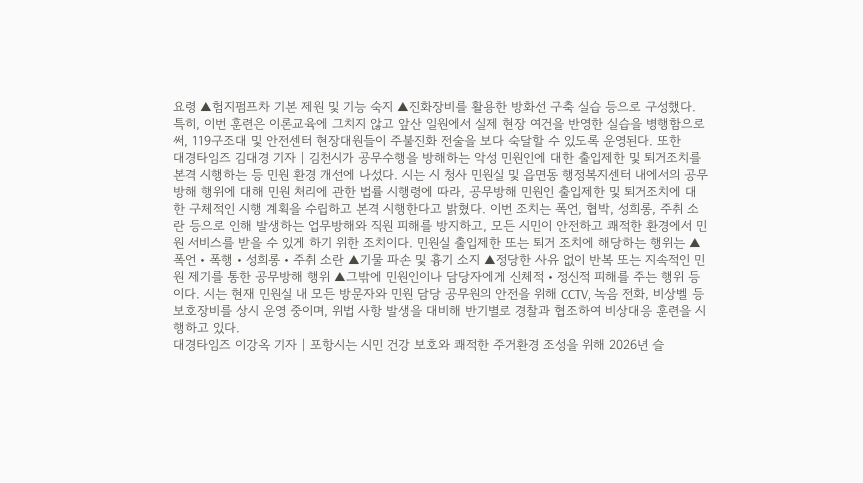요령 ▲험지펌프차 기본 제원 및 기능 숙지 ▲진화장비를 활용한 방화선 구축 실습 등으로 구성했다. 특히, 이번 훈련은 이론교육에 그치지 않고 앞산 일원에서 실제 현장 여건을 반영한 실습을 병행함으로써, 119구조대 및 안전센터 현장대원들이 주불진화 전술을 보다 숙달할 수 있도록 운영된다. 또한
대경타임즈 김대경 기자 | 김천시가 공무수행을 방해하는 악성 민원인에 대한 출입제한 및 퇴거조치를 본격 시행하는 등 민원 환경 개선에 나섰다. 시는 시 청사 민원실 및 읍면동 행정복지센터 내에서의 공무방해 행위에 대해 민원 처리에 관한 법률 시행령에 따라, 공무방해 민원인 출입제한 및 퇴거조치에 대한 구체적인 시행 계획을 수립하고 본격 시행한다고 밝혔다. 이번 조치는 폭언, 협박, 성희롱, 주취 소란 등으로 인해 발생하는 업무방해와 직원 피해를 방지하고, 모든 시민이 안전하고 쾌적한 환경에서 민원 서비스를 받을 수 있게 하기 위한 조치이다. 민원실 출입제한 또는 퇴거 조치에 해당하는 행위는 ▲폭언‧폭행‧성희롱‧주취 소란 ▲기물 파손 및 흉기 소지 ▲정당한 사유 없이 반복 또는 지속적인 민원 제기를 통한 공무방해 행위 ▲그밖에 민원인이나 담당자에게 신체적‧정신적 피해를 주는 행위 등이다. 시는 현재 민원실 내 모든 방문자와 민원 담당 공무원의 안전을 위해 CCTV, 녹음 전화, 비상벨 등 보호장비를 상시 운영 중이며, 위법 사항 발생을 대비해 반기별로 경찰과 협조하여 비상대응 훈련을 시행하고 있다.
대경타임즈 이강옥 기자 | 포항시는 시민 건강 보호와 쾌적한 주거환경 조성을 위해 2026년 슬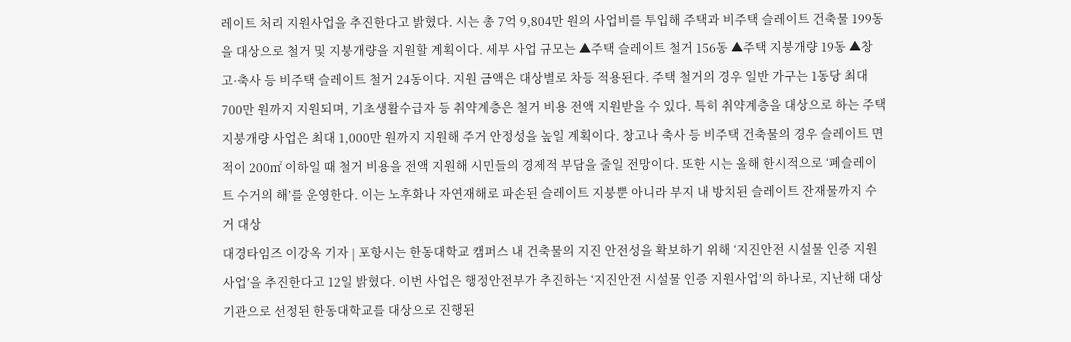레이트 처리 지원사업을 추진한다고 밝혔다. 시는 총 7억 9,804만 원의 사업비를 투입해 주택과 비주택 슬레이트 건축물 199동을 대상으로 철거 및 지붕개량을 지원할 계획이다. 세부 사업 규모는 ▲주택 슬레이트 철거 156동 ▲주택 지붕개량 19동 ▲창고·축사 등 비주택 슬레이트 철거 24동이다. 지원 금액은 대상별로 차등 적용된다. 주택 철거의 경우 일반 가구는 1동당 최대 700만 원까지 지원되며, 기초생활수급자 등 취약계층은 철거 비용 전액 지원받을 수 있다. 특히 취약계층을 대상으로 하는 주택 지붕개량 사업은 최대 1,000만 원까지 지원해 주거 안정성을 높일 계획이다. 창고나 축사 등 비주택 건축물의 경우 슬레이트 면적이 200㎡ 이하일 때 철거 비용을 전액 지원해 시민들의 경제적 부담을 줄일 전망이다. 또한 시는 올해 한시적으로 ‘폐슬레이트 수거의 해’를 운영한다. 이는 노후화나 자연재해로 파손된 슬레이트 지붕뿐 아니라 부지 내 방치된 슬레이트 잔재물까지 수거 대상
대경타임즈 이강옥 기자 | 포항시는 한동대학교 캠퍼스 내 건축물의 지진 안전성을 확보하기 위해 ‘지진안전 시설물 인증 지원사업’을 추진한다고 12일 밝혔다. 이번 사업은 행정안전부가 추진하는 ‘지진안전 시설물 인증 지원사업’의 하나로, 지난해 대상 기관으로 선정된 한동대학교를 대상으로 진행된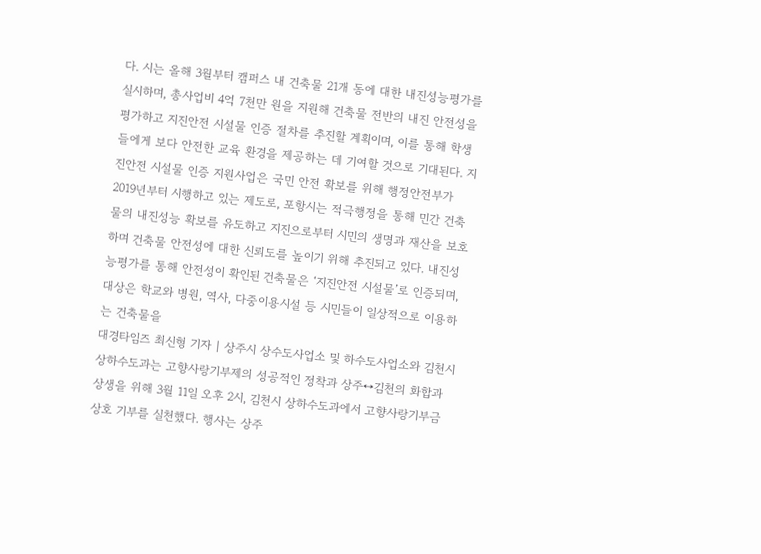다. 시는 올해 3월부터 캠퍼스 내 건축물 21개 동에 대한 내진성능평가를 실시하며, 총사업비 4억 7천만 원을 지원해 건축물 전반의 내진 안전성을 평가하고 지진안전 시설물 인증 절차를 추진할 계획이며, 이를 통해 학생들에게 보다 안전한 교육 환경을 제공하는 데 기여할 것으로 기대된다. 지진안전 시설물 인증 지원사업은 국민 안전 확보를 위해 행정안전부가 2019년부터 시행하고 있는 제도로, 포항시는 적극행정을 통해 민간 건축물의 내진성능 확보를 유도하고 지진으로부터 시민의 생명과 재산을 보호하며 건축물 안전성에 대한 신뢰도를 높이기 위해 추진되고 있다. 내진성능평가를 통해 안전성이 확인된 건축물은 ‘지진안전 시설물’로 인증되며, 대상은 학교와 병원, 역사, 다중이용시설 등 시민들이 일상적으로 이용하는 건축물을
대경타임즈 최신형 기자 | 상주시 상수도사업소 및 하수도사업소와 김천시 상하수도과는 고향사랑기부제의 성공적인 정착과 상주↔김천의 화합과 상생을 위해 3월 11일 오후 2시, 김천시 상하수도과에서 고향사랑기부금 상호 기부를 실천했다. 행사는 상주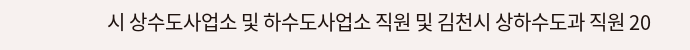시 상수도사업소 및 하수도사업소 직원 및 김천시 상하수도과 직원 20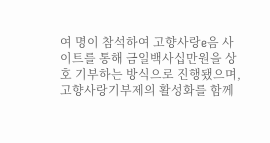여 명이 참석하여 고향사랑e음 사이트를 통해 금일백사십만원을 상호 기부하는 방식으로 진행됐으며, 고향사랑기부제의 활성화를 함께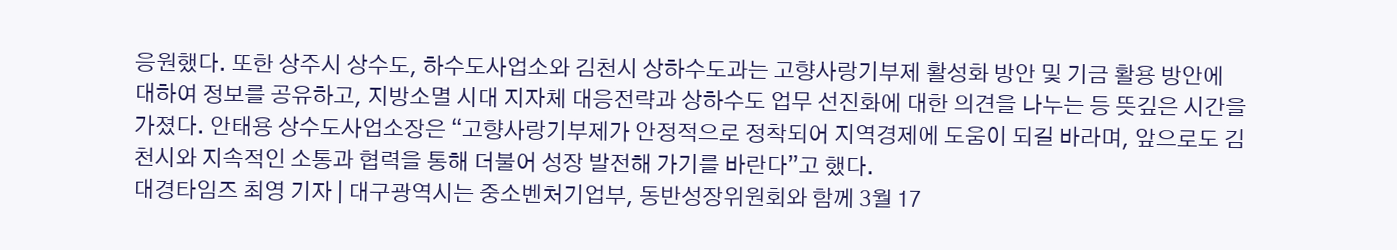응원했다. 또한 상주시 상수도, 하수도사업소와 김천시 상하수도과는 고향사랑기부제 활성화 방안 및 기금 활용 방안에 대하여 정보를 공유하고, 지방소멸 시대 지자체 대응전략과 상하수도 업무 선진화에 대한 의견을 나누는 등 뜻깊은 시간을 가졌다. 안태용 상수도사업소장은 “고향사랑기부제가 안정적으로 정착되어 지역경제에 도움이 되길 바라며, 앞으로도 김천시와 지속적인 소통과 협력을 통해 더불어 성장 발전해 가기를 바란다”고 했다.
대경타임즈 최영 기자 | 대구광역시는 중소벤처기업부, 동반성장위원회와 함께 3월 17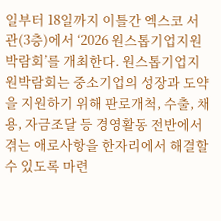일부터 18일까지 이틀간 엑스코 서관(3층)에서 ‘2026 원스톱기업지원박람회’를 개최한다. 원스톱기업지원박람회는 중소기업의 성장과 도약을 지원하기 위해 판로개척, 수출, 채용, 자금조달 등 경영활동 전반에서 겪는 애로사항을 한자리에서 해결할 수 있도록 마련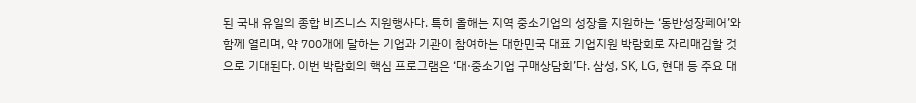된 국내 유일의 종합 비즈니스 지원행사다. 특히 올해는 지역 중소기업의 성장을 지원하는 ‘동반성장페어’와 함께 열리며, 약 700개에 달하는 기업과 기관이 참여하는 대한민국 대표 기업지원 박람회로 자리매김할 것으로 기대된다. 이번 박람회의 핵심 프로그램은 ‘대·중소기업 구매상담회’다. 삼성, SK, LG, 현대 등 주요 대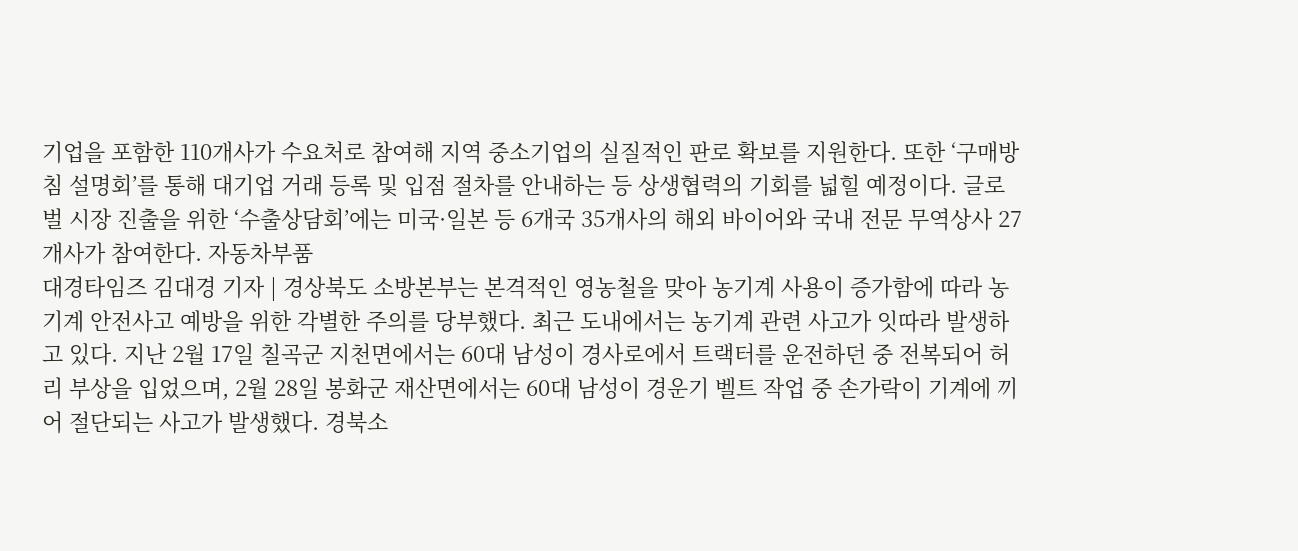기업을 포함한 110개사가 수요처로 참여해 지역 중소기업의 실질적인 판로 확보를 지원한다. 또한 ‘구매방침 설명회’를 통해 대기업 거래 등록 및 입점 절차를 안내하는 등 상생협력의 기회를 넓힐 예정이다. 글로벌 시장 진출을 위한 ‘수출상담회’에는 미국·일본 등 6개국 35개사의 해외 바이어와 국내 전문 무역상사 27개사가 참여한다. 자동차부품
대경타임즈 김대경 기자 | 경상북도 소방본부는 본격적인 영농철을 맞아 농기계 사용이 증가함에 따라 농기계 안전사고 예방을 위한 각별한 주의를 당부했다. 최근 도내에서는 농기계 관련 사고가 잇따라 발생하고 있다. 지난 2월 17일 칠곡군 지천면에서는 60대 남성이 경사로에서 트랙터를 운전하던 중 전복되어 허리 부상을 입었으며, 2월 28일 봉화군 재산면에서는 60대 남성이 경운기 벨트 작업 중 손가락이 기계에 끼어 절단되는 사고가 발생했다. 경북소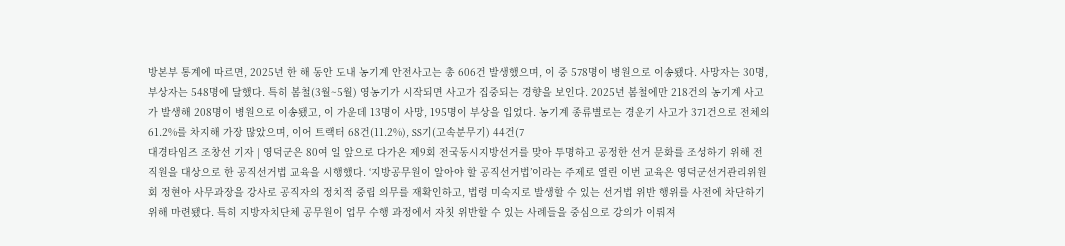방본부 통계에 따르면, 2025년 한 해 동안 도내 농기계 안전사고는 총 606건 발생했으며, 이 중 578명이 병원으로 이송됐다. 사망자는 30명, 부상자는 548명에 달했다. 특히 봄철(3월~5월) 영농기가 시작되면 사고가 집중되는 경향을 보인다. 2025년 봄철에만 218건의 농기계 사고가 발생해 208명이 병원으로 이송됐고, 이 가운데 13명이 사망, 195명이 부상을 입었다. 농기계 종류별로는 경운기 사고가 371건으로 전체의 61.2%를 차지해 가장 많았으며, 이어 트랙터 68건(11.2%), SS기(고속분무기) 44건(7
대경타임즈 조창선 기자 | 영덕군은 80여 일 앞으로 다가온 제9회 전국동시지방선거를 맞아 투명하고 공정한 선거 문화를 조성하기 위해 전 직원을 대상으로 한 공직선거법 교육을 시행했다. ‘지방공무원이 알아야 할 공직선거법’이라는 주제로 열린 이번 교육은 영덕군선거관리위원회 정현아 사무과장을 강사로 공직자의 정치적 중립 의무를 재확인하고, 법령 미숙지로 발생할 수 있는 선거법 위반 행위를 사전에 차단하기 위해 마련됐다. 특히 지방자치단체 공무원이 업무 수행 과정에서 자칫 위반할 수 있는 사례들을 중심으로 강의가 이뤄져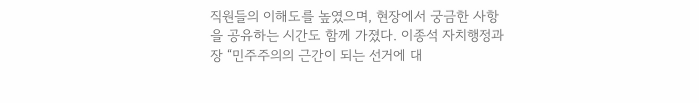직원들의 이해도를 높였으며, 현장에서 궁금한 사항을 공유하는 시간도 함께 가졌다. 이종석 자치행정과장 “민주주의의 근간이 되는 선거에 대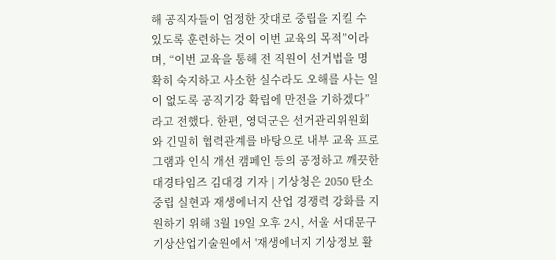해 공직자들이 엄정한 잣대로 중립을 지킬 수 있도록 훈련하는 것이 이번 교육의 목적”이라며, “이번 교육을 통해 전 직원이 선거법을 명확히 숙지하고 사소한 실수라도 오해를 사는 일이 없도록 공직기강 확립에 만전을 기하겠다”라고 전했다. 한편, 영덕군은 선거관리위원회와 긴밀히 협력관계를 바탕으로 내부 교육 프로그램과 인식 개선 캠페인 등의 공정하고 깨끗한
대경타임즈 김대경 기자 | 기상청은 2050 탄소중립 실현과 재생에너지 산업 경쟁력 강화를 지원하기 위해 3월 19일 오후 2시, 서울 서대문구 기상산업기술원에서 '재생에너지 기상정보 활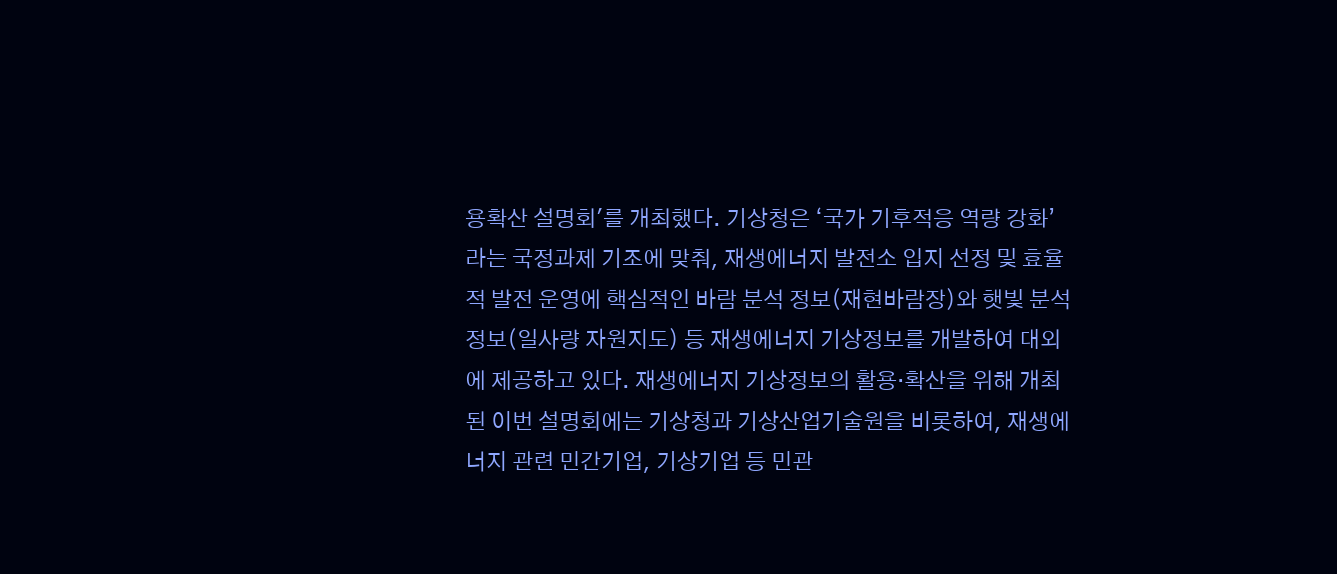용확산 설명회'를 개최했다. 기상청은 ‘국가 기후적응 역량 강화’라는 국정과제 기조에 맞춰, 재생에너지 발전소 입지 선정 및 효율적 발전 운영에 핵심적인 바람 분석 정보(재현바람장)와 햇빛 분석 정보(일사량 자원지도) 등 재생에너지 기상정보를 개발하여 대외에 제공하고 있다. 재생에너지 기상정보의 활용·확산을 위해 개최된 이번 설명회에는 기상청과 기상산업기술원을 비롯하여, 재생에너지 관련 민간기업, 기상기업 등 민관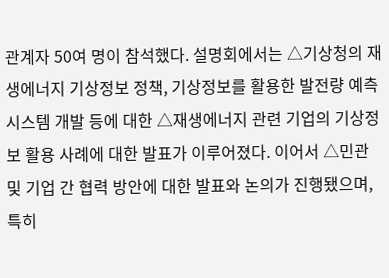관계자 50여 명이 참석했다. 설명회에서는 △기상청의 재생에너지 기상정보 정책, 기상정보를 활용한 발전량 예측 시스템 개발 등에 대한 △재생에너지 관련 기업의 기상정보 활용 사례에 대한 발표가 이루어졌다. 이어서 △민관 및 기업 간 협력 방안에 대한 발표와 논의가 진행됐으며, 특히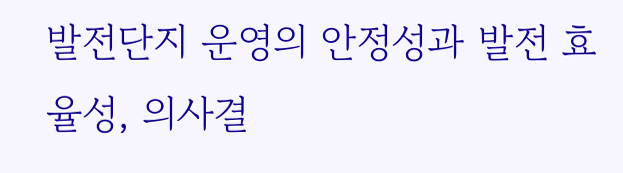발전단지 운영의 안정성과 발전 효율성, 의사결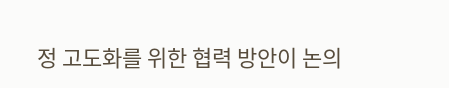정 고도화를 위한 협력 방안이 논의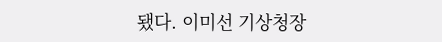됐다. 이미선 기상청장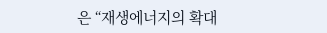은 “재생에너지의 확대